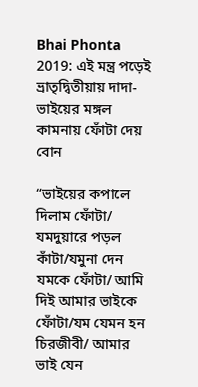Bhai Phonta 2019: এই মন্ত্র পড়েই ভ্রাতৃদ্বিতীয়ায় দাদা-ভাইয়ের মঙ্গল কামনায় ফোঁটা দেয় বোন

“ভাইয়ের কপালে দিলাম ফোঁটা/ যমদুয়ারে পড়ল কাঁটা/যমুনা দেন যমকে ফোঁটা/ আমি দিই আমার ভাইকে ফোঁটা/যম যেমন হন চিরজীবী/ আমার ভাই যেন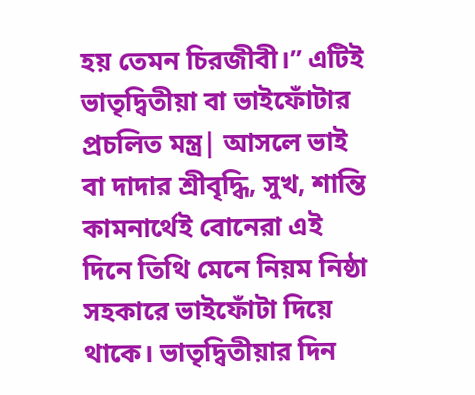হয় তেমন চিরজীবী।” এটিই ভাতৃদ্বিতীয়া বা ভাইফোঁটার প্রচলিত মন্ত্র| আসলে ভাই বা দাদার শ্রীবৃদ্ধি, সুখ, শান্তি কামনার্থেই বোনেরা এই দিনে তিথি মেনে নিয়ম নিষ্ঠা সহকারে ভাইফোঁটা দিয়ে থাকে। ভাতৃদ্বিতীয়ার দিন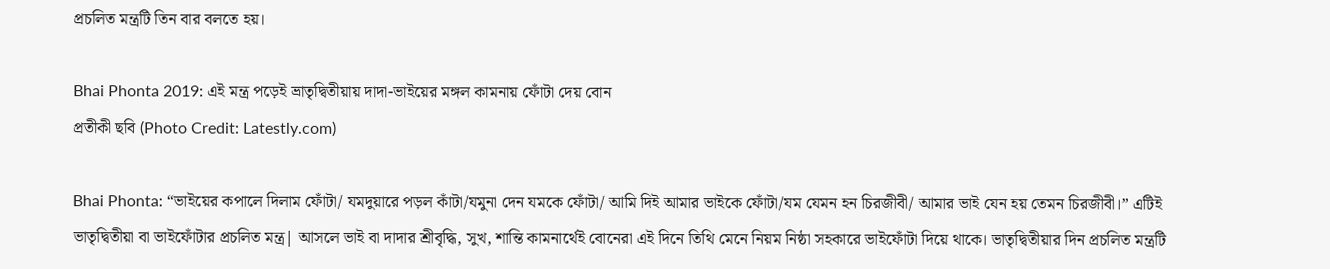প্রচলিত মন্ত্রটি তিন বার বলতে হয়।

Bhai Phonta 2019: এই মন্ত্র পড়েই ভ্রাতৃদ্বিতীয়ায় দাদা-ভাইয়ের মঙ্গল কামনায় ফোঁটা দেয় বোন
প্রতীকী ছবি (Photo Credit: Latestly.com)

Bhai Phonta: “ভাইয়ের কপালে দিলাম ফোঁটা/ যমদুয়ারে পড়ল কাঁটা/যমুনা দেন যমকে ফোঁটা/ আমি দিই আমার ভাইকে ফোঁটা/যম যেমন হন চিরজীবী/ আমার ভাই যেন হয় তেমন চিরজীবী।” এটিই ভাতৃদ্বিতীয়া বা ভাইফোঁটার প্রচলিত মন্ত্র| আসলে ভাই বা দাদার শ্রীবৃদ্ধি, সুখ, শান্তি কামনার্থেই বোনেরা এই দিনে তিথি মেনে নিয়ম নিষ্ঠা সহকারে ভাইফোঁটা দিয়ে থাকে। ভাতৃদ্বিতীয়ার দিন প্রচলিত মন্ত্রটি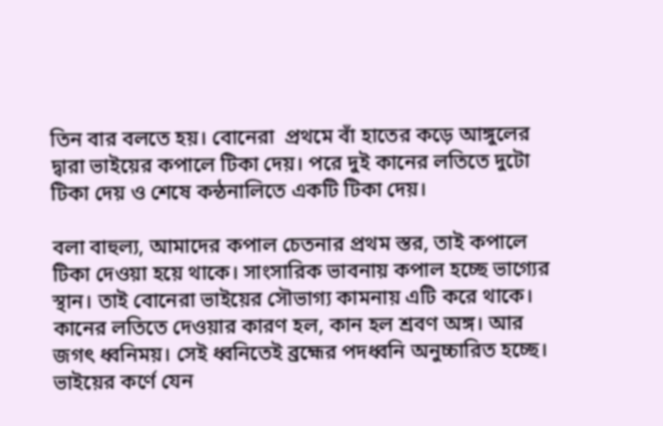তিন বার বলতে হয়। বোনেরা  প্রথমে বাঁ হাতের কড়ে আঙ্গুলের দ্বারা ভাইয়ের কপালে টিকা দেয়। পরে দুই কানের লতিতে দুটো টিকা দেয় ও শেষে কন্ঠনালিতে একটি টিকা দেয়।

বলা বাহুল্য, আমাদের কপাল চেতনার প্রথম স্তর, তাই কপালে টিকা দেওয়া হয়ে থাকে। সাংসারিক ভাবনায় কপাল হচ্ছে ভাগ্যের স্থান। তাই বোনেরা ভাইয়ের সৌভাগ্য কামনায় এটি করে থাকে। কানের লতিতে দেওয়ার কারণ হল, কান হল শ্রবণ অঙ্গ। আর জগৎ ধ্বনিময়। সেই ধ্বনিতেই ব্রহ্মের পদধ্বনি অনুচ্চারিত হচ্ছে। ভাইয়ের কর্ণে যেন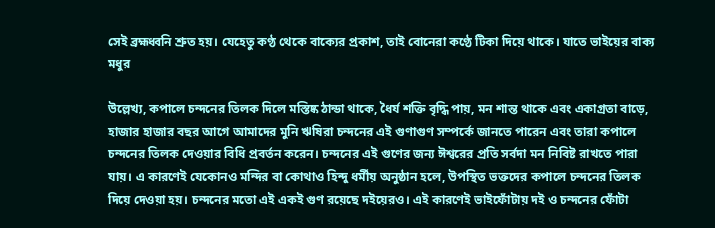সেই ব্রহ্মধ্বনি শ্রুত হয়। যেহেতু কণ্ঠ থেকে বাক্যের প্রকাশ, তাই বোনেরা কণ্ঠে টিকা দিয়ে থাকে। যাতে ভাইয়ের বাক্য মধুর

উল্লেখ্য, কপালে চন্দনের তিলক দিলে মস্তিষ্ক ঠান্ডা থাকে, ধৈর্য শক্তি বৃদ্ধি পায়, মন শান্ত থাকে এবং একাগ্রতা বাড়ে, হাজার হাজার বছর আগে আমাদের মুনি ঋষিরা চন্দনের এই গুণাগুণ সম্পর্কে জানতে পারেন এবং তারা কপালে চন্দনের তিলক দেওয়ার বিধি প্রবর্তন করেন। চন্দনের এই গুণের জন্য ঈশ্বরের প্রতি সর্বদা মন নিবিষ্ট রাখতে পারা যায়। এ কারণেই যেকোনও মন্দির বা কোথাও হিন্দু ধর্মীয় অনুষ্ঠান হলে, উপস্থিত ভক্তদের কপালে চন্দনের তিলক দিয়ে দেওয়া হয়। চন্দনের মতো এই একই গুণ রয়েছে দইয়েরও। এই কারণেই ভাইফোঁটায় দই ও চন্দনের ফোঁটা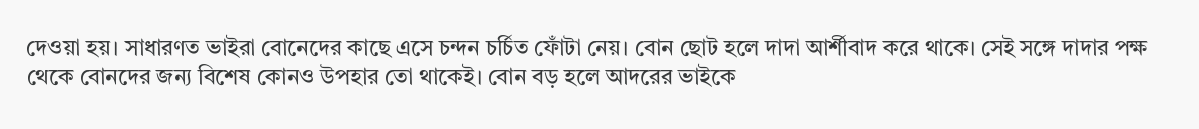দেওয়া হয়। সাধারণত ভাইরা বোনেদের কাছে এসে চন্দন চর্চিত ফোঁটা নেয়। বোন ছোট হলে দাদা আর্শীবাদ করে থাকে। সেই সঙ্গে দাদার পক্ষ থেকে বোনদের জন্য বিশেষ কোনও উপহার তো থাকেই। বোন বড় হলে আদরের ভাইকে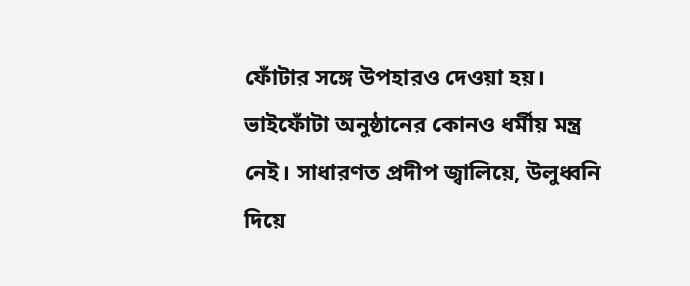ফোঁটার সঙ্গে উপহারও দেওয়া হয়। ভাইফোঁটা অনুষ্ঠানের কোনও ধর্মীয় মন্ত্র নেই। সাধারণত প্রদীপ জ্বালিয়ে, উলুধ্বনি দিয়ে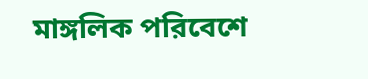মাঙ্গলিক পরিবেশে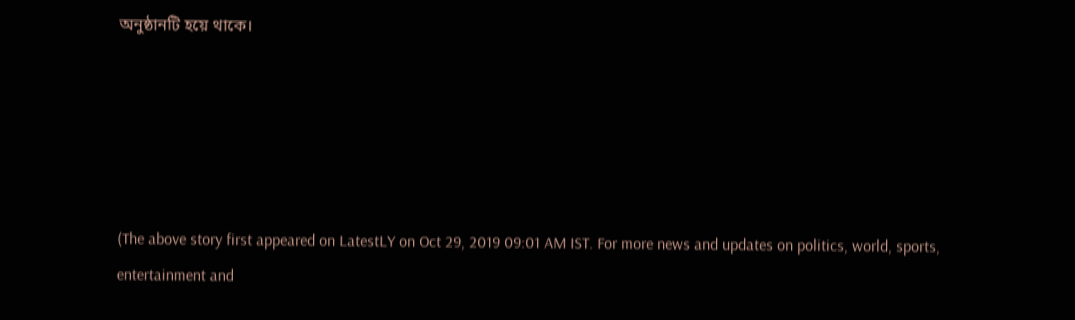অনুষ্ঠানটি হয়ে থাকে।





(The above story first appeared on LatestLY on Oct 29, 2019 09:01 AM IST. For more news and updates on politics, world, sports, entertainment and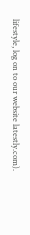lifestyle, log on to our website latestly.com).